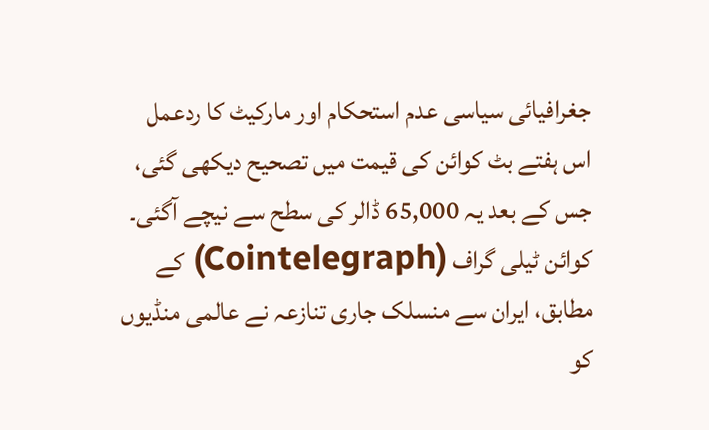جغرافیائی سیاسی عدم استحکام اور مارکیٹ کا ردعمل
اس ہفتے بٹ کوائن کی قیمت میں تصحیح دیکھی گئی، جس کے بعد یہ 65,000 ڈالر کی سطح سے نیچے آگئی۔ کوائن ٹیلی گراف (Cointelegraph) کے مطابق، ایران سے منسلک جاری تنازعہ نے عالمی منڈیوں کو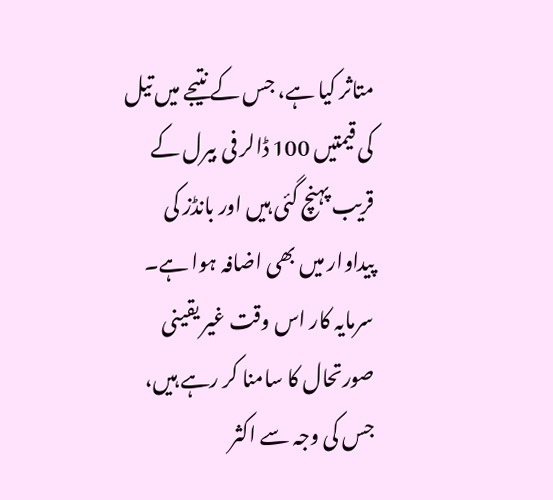متاثر کیا ہے، جس کے نتیجے میں تیل کی قیمتیں 100 ڈالر فی بیرل کے قریب پہنچ گئی ہیں اور بانڈز کی پیداوار میں بھی اضافہ ہوا ہے۔
سرمایہ کار اس وقت غیر یقینی صورتحال کا سامنا کر رہے ہیں، جس کی وجہ سے اکثر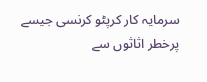سرمایہ کار کرپٹو کرنسی جیسے پرخطر اثاثوں سے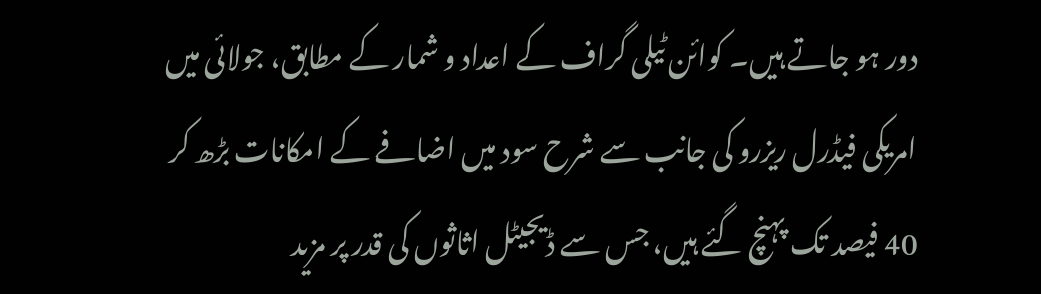دور ہو جاتے ہیں۔ کوائن ٹیلی گراف کے اعداد و شمار کے مطابق، جولائی میں امریکی فیڈرل ریزرو کی جانب سے شرح سود میں اضافے کے امکانات بڑھ کر 40 فیصد تک پہنچ گئے ہیں، جس سے ڈیجیٹل اثاثوں کی قدر پر مزید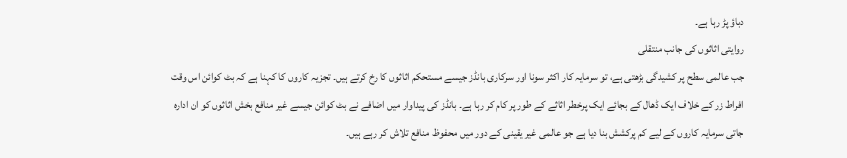دباؤ پڑ رہا ہے۔
روایتی اثاثوں کی جانب منتقلی
جب عالمی سطح پر کشیدگی بڑھتی ہے، تو سرمایہ کار اکثر سونا اور سرکاری بانڈز جیسے مستحکم اثاثوں کا رخ کرتے ہیں۔ تجزیہ کاروں کا کہنا ہے کہ بٹ کوائن اس وقت افراط زر کے خلاف ایک ڈھال کے بجائے ایک پرخطر اثاثے کے طور پر کام کر رہا ہے۔ بانڈز کی پیداوار میں اضافے نے بٹ کوائن جیسے غیر منافع بخش اثاثوں کو ان ادارہ جاتی سرمایہ کاروں کے لیے کم پرکشش بنا دیا ہے جو عالمی غیر یقینی کے دور میں محفوظ منافع تلاش کر رہے ہیں۔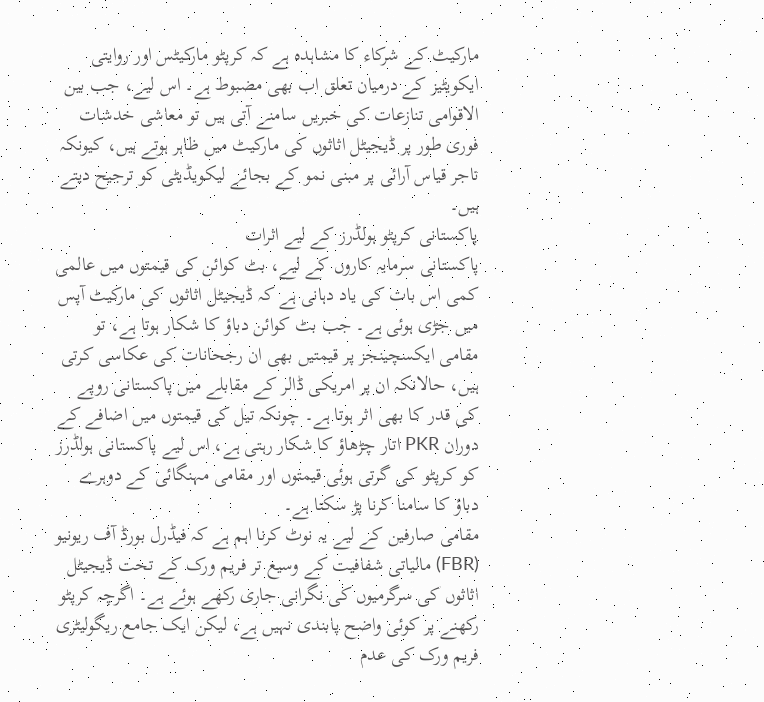مارکیٹ کے شرکاء کا مشاہدہ ہے کہ کرپٹو مارکیٹس اور روایتی ایکویٹیز کے درمیان تعلق اب بھی مضبوط ہے۔ اس لیے، جب بین الاقوامی تنازعات کی خبریں سامنے آتی ہیں تو معاشی خدشات فوری طور پر ڈیجیٹل اثاثوں کی مارکیٹ میں ظاہر ہوتے ہیں، کیونکہ تاجر قیاس آرائی پر مبنی نمو کے بجائے لیکویڈیٹی کو ترجیح دیتے ہیں۔
پاکستانی کرپٹو ہولڈرز کے لیے اثرات
پاکستانی سرمایہ کاروں کے لیے، بٹ کوائن کی قیمتوں میں عالمی کمی اس بات کی یاد دہانی ہے کہ ڈیجیٹل اثاثوں کی مارکیٹ آپس میں جڑی ہوئی ہے۔ جب بٹ کوائن دباؤ کا شکار ہوتا ہے، تو مقامی ایکسچینجز پر قیمتیں بھی ان رجحانات کی عکاسی کرتی ہیں، حالانکہ ان پر امریکی ڈالر کے مقابلے میں پاکستانی روپے کی قدر کا بھی اثر ہوتا ہے۔ چونکہ تیل کی قیمتوں میں اضافے کے دوران PKR اتار چڑھاؤ کا شکار رہتی ہے، اس لیے پاکستانی ہولڈرز کو کرپٹو کی گرتی ہوئی قیمتوں اور مقامی مہنگائی کے دوہرے دباؤ کا سامنا کرنا پڑ سکتا ہے۔
مقامی صارفین کے لیے یہ نوٹ کرنا اہم ہے کہ فیڈرل بورڈ آف ریونیو (FBR) مالیاتی شفافیت کے وسیع تر فریم ورک کے تحت ڈیجیٹل اثاثوں کی سرگرمیوں کی نگرانی جاری رکھے ہوئے ہے۔ اگرچہ کرپٹو رکھنے پر کوئی واضح پابندی نہیں ہے، لیکن ایک جامع ریگولیٹری فریم ورک کی عدم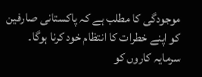موجودگی کا مطلب ہے کہ پاکستانی صارفین کو اپنے خطرات کا انتظام خود کرنا ہوگا۔ سرمایہ کاروں کو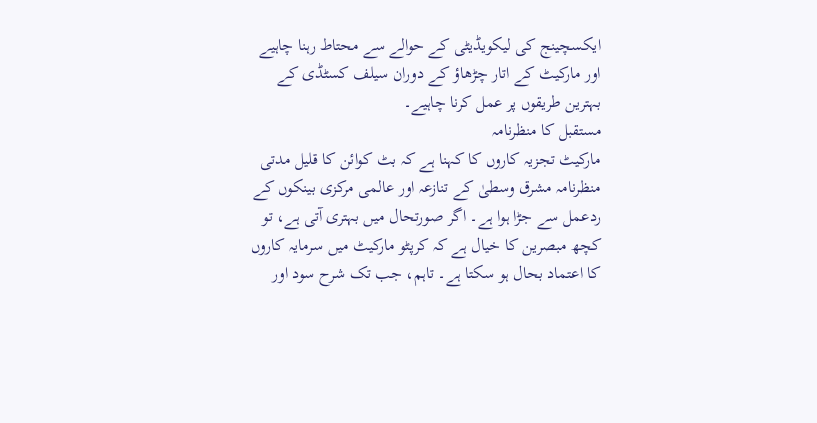ایکسچینج کی لیکویڈیٹی کے حوالے سے محتاط رہنا چاہیے اور مارکیٹ کے اتار چڑھاؤ کے دوران سیلف کسٹڈی کے بہترین طریقوں پر عمل کرنا چاہیے۔
مستقبل کا منظرنامہ
مارکیٹ تجزیہ کاروں کا کہنا ہے کہ بٹ کوائن کا قلیل مدتی منظرنامہ مشرق وسطیٰ کے تنازعہ اور عالمی مرکزی بینکوں کے ردعمل سے جڑا ہوا ہے۔ اگر صورتحال میں بہتری آتی ہے، تو کچھ مبصرین کا خیال ہے کہ کرپٹو مارکیٹ میں سرمایہ کاروں کا اعتماد بحال ہو سکتا ہے۔ تاہم، جب تک شرح سود اور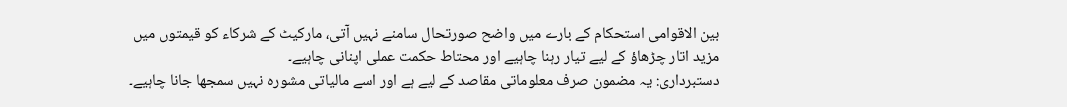بین الاقوامی استحکام کے بارے میں واضح صورتحال سامنے نہیں آتی، مارکیٹ کے شرکاء کو قیمتوں میں مزید اتار چڑھاؤ کے لیے تیار رہنا چاہیے اور محتاط حکمت عملی اپنانی چاہیے۔
دستبرداری: یہ مضمون صرف معلوماتی مقاصد کے لیے ہے اور اسے مالیاتی مشورہ نہیں سمجھا جانا چاہیے۔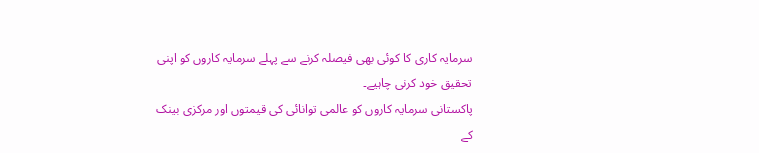سرمایہ کاری کا کوئی بھی فیصلہ کرنے سے پہلے سرمایہ کاروں کو اپنی تحقیق خود کرنی چاہیے۔
پاکستانی سرمایہ کاروں کو عالمی توانائی کی قیمتوں اور مرکزی بینک کے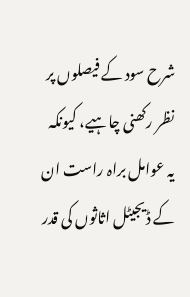شرح سود کے فیصلوں پر نظر رکھنی چاہیے، کیونکہ یہ عوامل براہ راست ان کے ڈیجیٹل اثاثوں کی قدر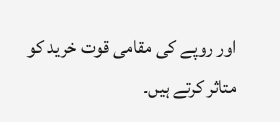اور روپے کی مقامی قوت خرید کو متاثر کرتے ہیں۔